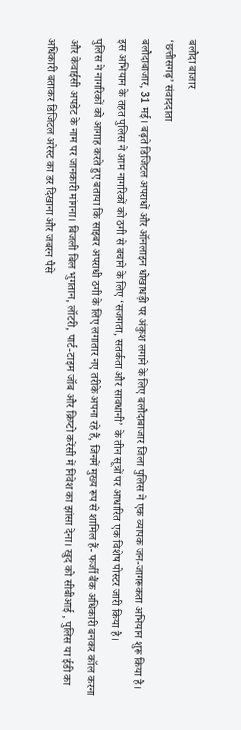बलौदा बाजार
‘छत्तीसगढ़’ संवाददाता
बलौदाबाजार, 31 मई। बढ़ते डिजिटल अपराधों और ऑनलाइन धोखाधड़ी पर अंकुश लगाने के लिए बलौदाबाजार जिला पुलिस ने एक व्यापक जन-जागरूकता अभियान शुरू किया है। इस अभियान के तहत पुलिस ने आम नागरिकों को ठगी से बचाने के लिए ‘सजगता, सतर्कता और सावधानी’ के तीन सूत्रों पर आधारित एक विशेष पोस्टर जारी किया है।
पुलिस ने नागरिकों को आगाह करते हुए बताया कि साइबर अपराधी ठगी के लिए लगातार नए तरीके अपना रहे हैं, जिनमें मुख्य रूप से शामिल हैं- फर्जी बैंक अधिकारी बनकर कॉल करना और केवाईसी अपडेट के नाम पर जानकारी मांगना। बिजली बिल भुगतान, लॉटरी, पार्ट-टाइम जॉब और क्रिप्टो करेंसी में निवेश का झांसा देना। खुद को सीबीआई , पुलिस या ईडी का अधिकारी बताकर डिजिटल अरेस्ट का डर दिखाना और जबरन पैसे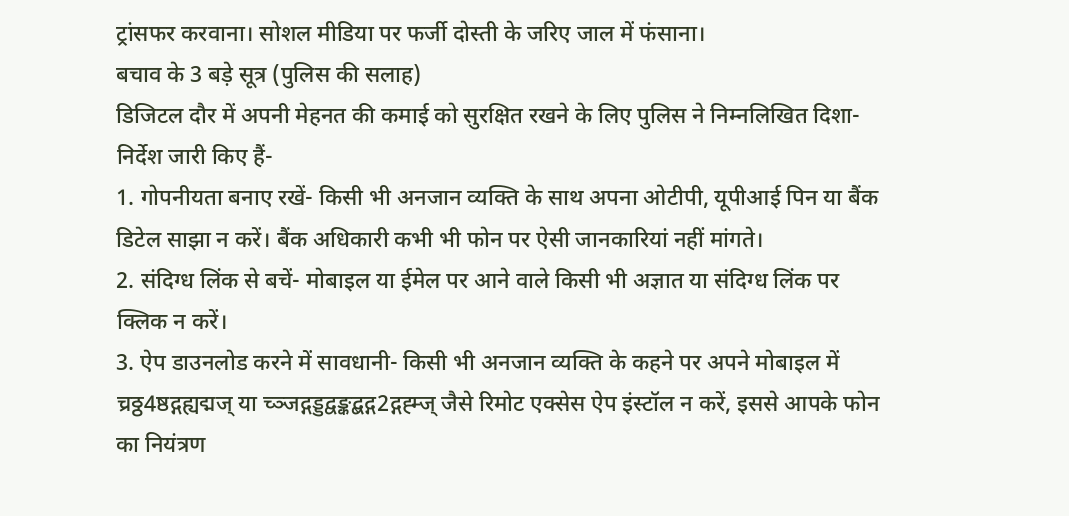ट्रांसफर करवाना। सोशल मीडिया पर फर्जी दोस्ती के जरिए जाल में फंसाना।
बचाव के 3 बड़े सूत्र (पुलिस की सलाह)
डिजिटल दौर में अपनी मेहनत की कमाई को सुरक्षित रखने के लिए पुलिस ने निम्नलिखित दिशा-निर्देश जारी किए हैं-
1. गोपनीयता बनाए रखें- किसी भी अनजान व्यक्ति के साथ अपना ओटीपी, यूपीआई पिन या बैंक डिटेल साझा न करें। बैंक अधिकारी कभी भी फोन पर ऐसी जानकारियां नहीं मांगते।
2. संदिग्ध लिंक से बचें- मोबाइल या ईमेल पर आने वाले किसी भी अज्ञात या संदिग्ध लिंक पर क्लिक न करें।
3. ऐप डाउनलोड करने में सावधानी- किसी भी अनजान व्यक्ति के कहने पर अपने मोबाइल में च्रठ्ठ4ष्ठद्गह्यद्मज् या च्ञ्जद्गड्डद्वङ्कद्बद्ग2द्गह्म्ज् जैसे रिमोट एक्सेस ऐप इंस्टॉल न करें, इससे आपके फोन का नियंत्रण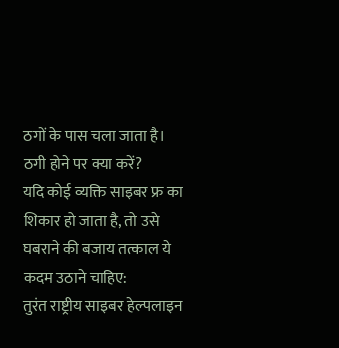ठगों के पास चला जाता है।
ठगी होने पर क्या करें?
यदि कोई व्यक्ति साइबर फ्र का शिकार हो जाता है, तो उसे घबराने की बजाय तत्काल ये कदम उठाने चाहिए:
तुरंत राष्ट्रीय साइबर हेल्पलाइन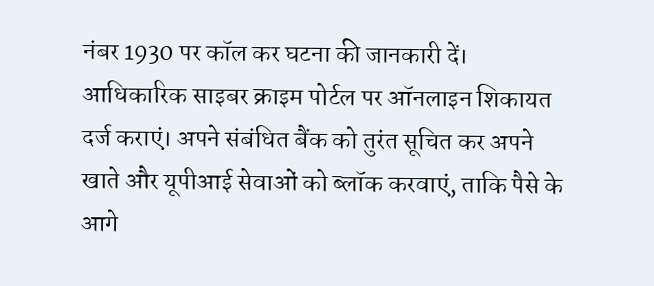नंबर 1930 पर कॉल कर घटना की जानकारी दें। आधिकारिक साइबर क्राइम पोर्टल पर ऑनलाइन शिकायत दर्ज कराएं। अपने संबंधित बैंक को तुरंत सूचित कर अपने खाते और यूपीआई सेवाओं को ब्लॉक करवाएं, ताकि पैसे के आगे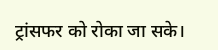ट्रांसफर को रोका जा सके।